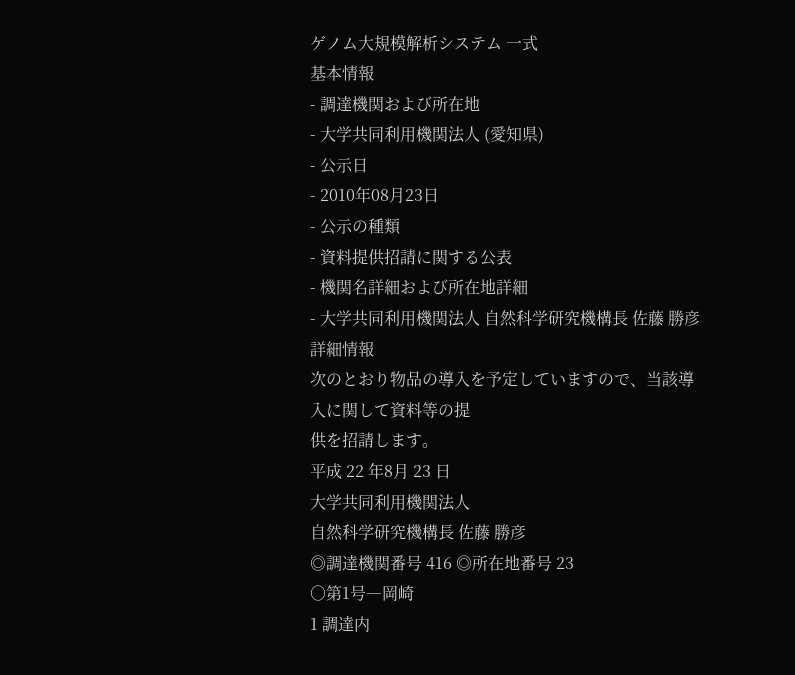ゲノム大規模解析システム 一式
基本情報
- 調達機関および所在地
- 大学共同利用機関法人 (愛知県)
- 公示日
- 2010年08月23日
- 公示の種類
- 資料提供招請に関する公表
- 機関名詳細および所在地詳細
- 大学共同利用機関法人 自然科学研究機構長 佐藤 勝彦
詳細情報
次のとおり物品の導入を予定していますので、当該導入に関して資料等の提
供を招請します。
平成 22 年8月 23 日
大学共同利用機関法人
自然科学研究機構長 佐藤 勝彦
◎調達機関番号 416 ◎所在地番号 23
○第1号―岡崎
1 調達内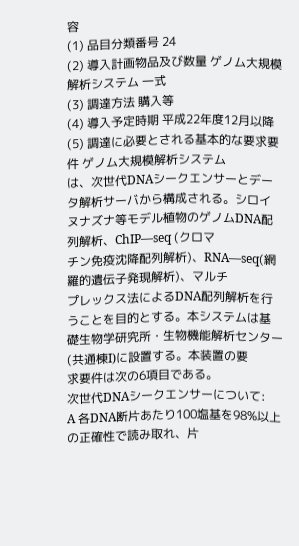容
(1) 品目分類番号 24
(2) 導入計画物品及び数量 ゲノム大規模解析システム 一式
(3) 調達方法 購入等
(4) 導入予定時期 平成22年度12月以降
(5) 調達に必要とされる基本的な要求要件 ゲノム大規模解析システム
は、次世代DNAシークエンサーとデータ解析サーバから構成される。シロイ
ヌナズナ等モデル植物のゲノムDNA配列解析、ChIP―seq (クロマ
チン免疫沈降配列解析)、RNA―seq(網羅的遺伝子発現解析)、マルチ
プレックス法によるDNA配列解析を行うことを目的とする。本システムは基
礎生物学研究所・生物機能解析センター(共通棟I)に設置する。本装置の要
求要件は次の6項目である。
次世代DNAシークエンサーについて:
A 各DNA断片あたり100塩基を98%以上の正確性で読み取れ、片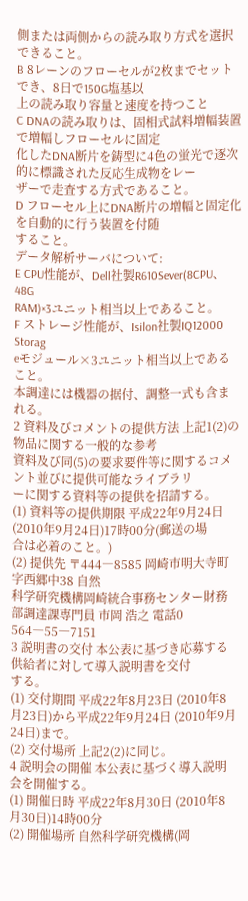側または両側からの読み取り方式を選択できること。
B 8レーンのフローセルが2枚までセットでき、8日で150G塩基以
上の読み取り容量と速度を持つこと
C DNAの読み取りは、固相式試料増幅装置で増幅しフローセルに固定
化したDNA断片を鋳型に4色の蛍光で逐次的に標識された反応生成物をレー
ザーで走査する方式であること。
D フローセル上にDNA断片の増幅と固定化を自動的に行う装置を付随
すること。
データ解析サーバについて:
E CPU性能が、Dell社製R610Sever(8CPU、48G
RAM)×3ユニット相当以上であること。
F ストレージ性能が、Isilon社製IQ12000 Storag
eモジュール×3ユニット相当以上であること。
本調達には機器の据付、調整一式も含まれる。
2 資料及びコメントの提供方法 上記1(2)の物品に関する一般的な参考
資料及び同(5)の要求要件等に関するコメント並びに提供可能なライブラリ
ーに関する資料等の提供を招請する。
(1) 資料等の提供期限 平成22年9月24日 (2010年9月24日)17時00分(郵送の場
合は必着のこと。)
(2) 提供先 〒444―8585 岡崎市明大寺町字西郷中38 自然
科学研究機構岡崎統合事務センター財務部調達課専門員 市岡 浩之 電話0
564―55―7151
3 説明書の交付 本公表に基づき応募する供給者に対して導入説明書を交付
する。
(1) 交付期間 平成22年8月23日 (2010年8月23日)から平成22年9月24日 (2010年9月24日)まで。
(2) 交付場所 上記2(2)に同じ。
4 説明会の開催 本公表に基づく導入説明会を開催する。
(1) 開催日時 平成22年8月30日 (2010年8月30日)14時00分
(2) 開催場所 自然科学研究機構(岡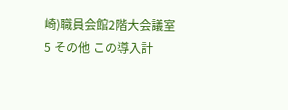崎)職員会館2階大会議室
5 その他 この導入計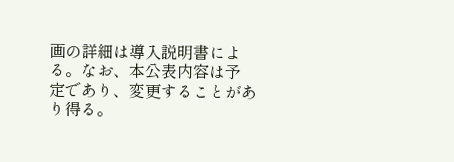画の詳細は導入説明書による。なお、本公表内容は予
定であり、変更することがあり得る。